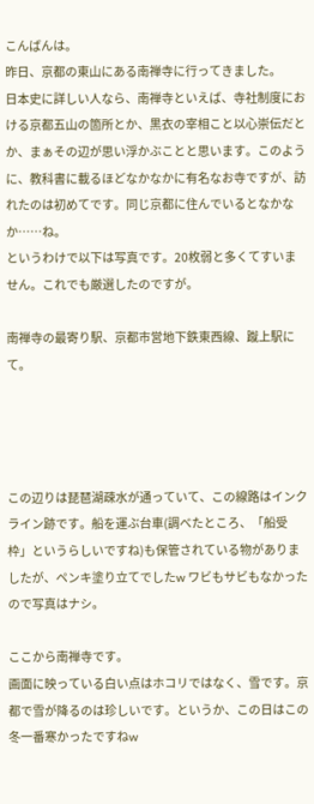こんばんは。
昨日、京都の東山にある南禅寺に行ってきました。
日本史に詳しい人なら、南禅寺といえば、寺社制度における京都五山の箇所とか、黒衣の宰相こと以心崇伝だとか、まぁその辺が思い浮かぶことと思います。このように、教科書に載るほどなかなかに有名なお寺ですが、訪れたのは初めてです。同じ京都に住んでいるとなかなか……ね。
というわけで以下は写真です。20枚弱と多くてすいません。これでも厳選したのですが。

南禅寺の最寄り駅、京都市営地下鉄東西線、蹴上駅にて。




この辺りは琵琶湖疎水が通っていて、この線路はインクライン跡です。船を運ぶ台車(調べたところ、「船受枠」というらしいですね)も保管されている物がありましたが、ペンキ塗り立てでしたw ワビもサビもなかったので写真はナシ。

ここから南禅寺です。
画面に映っている白い点はホコリではなく、雪です。京都で雪が降るのは珍しいです。というか、この日はこの冬一番寒かったですねw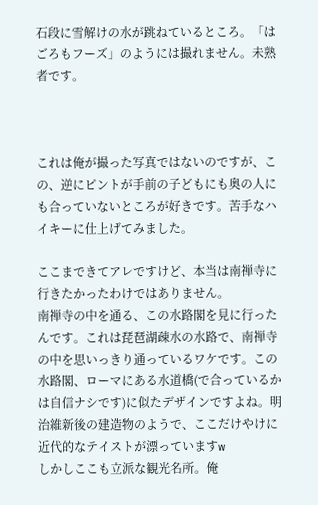石段に雪解けの水が跳ねているところ。「はごろもフーズ」のようには撮れません。未熟者です。



これは俺が撮った写真ではないのですが、この、逆にピントが手前の子どもにも奥の人にも合っていないところが好きです。苦手なハイキーに仕上げてみました。

ここまできてアレですけど、本当は南禅寺に行きたかったわけではありません。
南禅寺の中を通る、この水路閣を見に行ったんです。これは琵琶湖疎水の水路で、南禅寺の中を思いっきり通っているワケです。この水路閣、ローマにある水道橋(で合っているかは自信ナシです)に似たデザインですよね。明治維新後の建造物のようで、ここだけやけに近代的なテイストが漂っていますw
しかしここも立派な観光名所。俺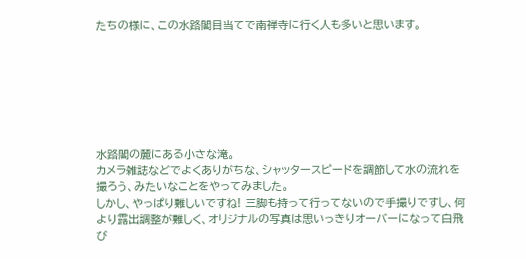たちの様に、この水路閣目当てで南禅寺に行く人も多いと思います。







水路閣の麓にある小さな滝。
カメラ雑誌などでよくありがちな、シャッタースピードを調節して水の流れを撮ろう、みたいなことをやってみました。
しかし、やっぱり難しいですね! 三脚も持って行ってないので手撮りですし、何より露出調整が難しく、オリジナルの写真は思いっきりオーバーになって白飛び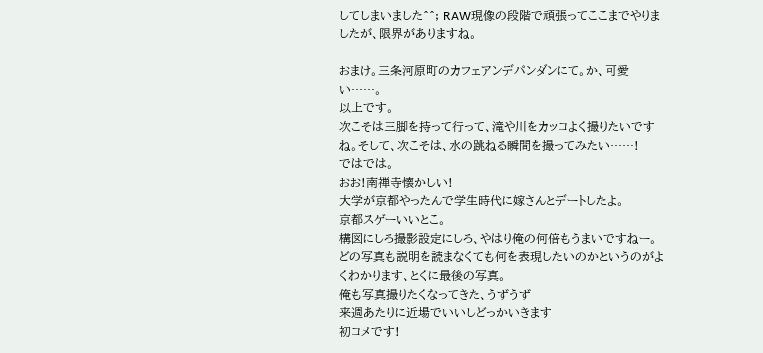してしまいました^^; RAW現像の段階で頑張ってここまでやりましたが、限界がありますね。

おまけ。三条河原町のカフェアンデパンダンにて。か、可愛い……。
以上です。
次こそは三脚を持って行って、滝や川をカッコよく撮りたいですね。そして、次こそは、水の跳ねる瞬間を撮ってみたい……!
ではでは。
おお!南禅寺懐かしい!
大学が京都やったんで学生時代に嫁さんとデートしたよ。
京都スゲーいいとこ。
構図にしろ撮影設定にしろ、やはり俺の何倍もうまいですねー。
どの写真も説明を読まなくても何を表現したいのかというのがよくわかります、とくに最後の写真。
俺も写真撮りたくなってきた、うずうず
来週あたりに近場でいいしどっかいきます
初コメです!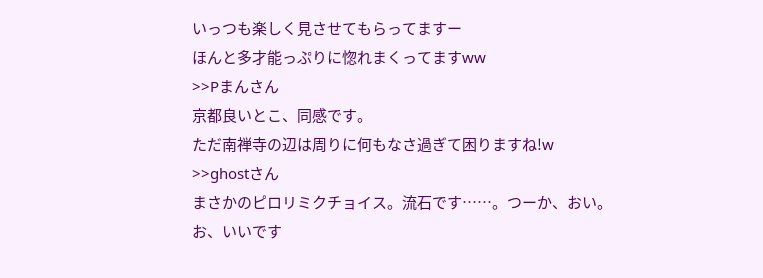いっつも楽しく見させてもらってますー
ほんと多才能っぷりに惚れまくってますww
>>Pまんさん
京都良いとこ、同感です。
ただ南禅寺の辺は周りに何もなさ過ぎて困りますね!w
>>ghostさん
まさかのピロリミクチョイス。流石です……。つーか、おい。
お、いいです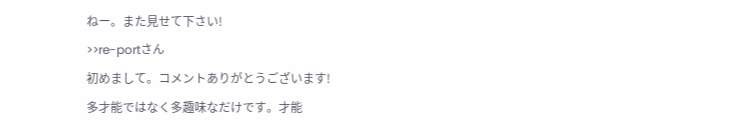ねー。また見せて下さい!
>>re-portさん
初めまして。コメントありがとうございます!
多才能ではなく多趣味なだけです。才能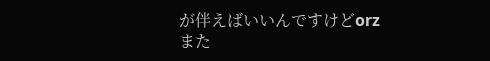が伴えばいいんですけどorz
また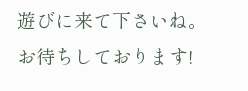遊びに来て下さいね。お待ちしております!